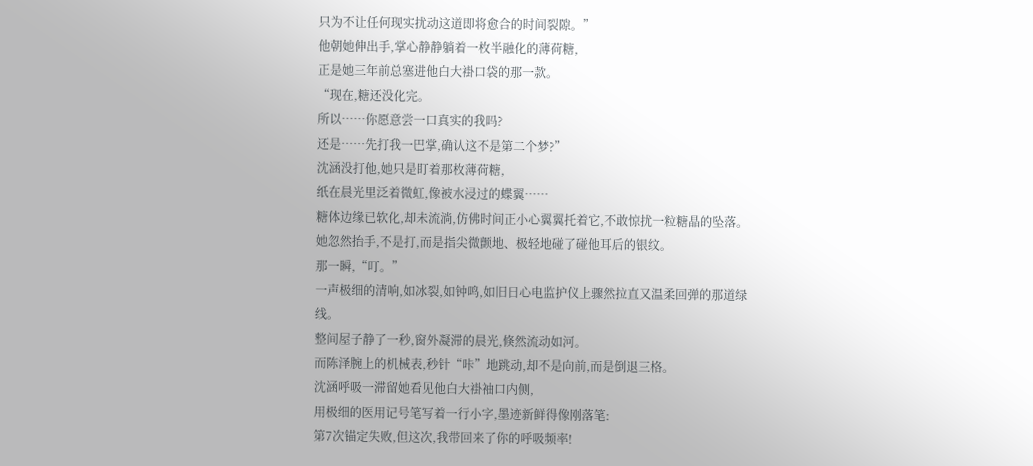只为不让任何现实扰动这道即将愈合的时间裂隙。”
他朝她伸出手,掌心静静躺着一枚半融化的薄荷糖,
正是她三年前总塞进他白大褂口袋的那一款。
“现在,糖还没化完。
所以……你愿意尝一口真实的我吗?
还是……先打我一巴掌,确认这不是第二个梦?”
沈涵没打他,她只是盯着那枚薄荷糖,
纸在晨光里泛着微虹,像被水浸过的蝶翼……
糖体边缘已软化,却未流淌,仿佛时间正小心翼翼托着它,不敢惊扰一粒糖晶的坠落。
她忽然抬手,不是打,而是指尖微颤地、极轻地碰了碰他耳后的银纹。
那一瞬,“叮。”
一声极细的清响,如冰裂,如钟鸣,如旧日心电监护仪上骤然拉直又温柔回弹的那道绿线。
整间屋子静了一秒,窗外凝滞的晨光,倏然流动如河。
而陈泽腕上的机械表,秒针“咔”地跳动,却不是向前,而是倒退三格。
沈涵呼吸一滞留她看见他白大褂袖口内侧,
用极细的医用记号笔写着一行小字,墨迹新鲜得像刚落笔:
第7次锚定失败,但这次,我带回来了你的呼吸频率!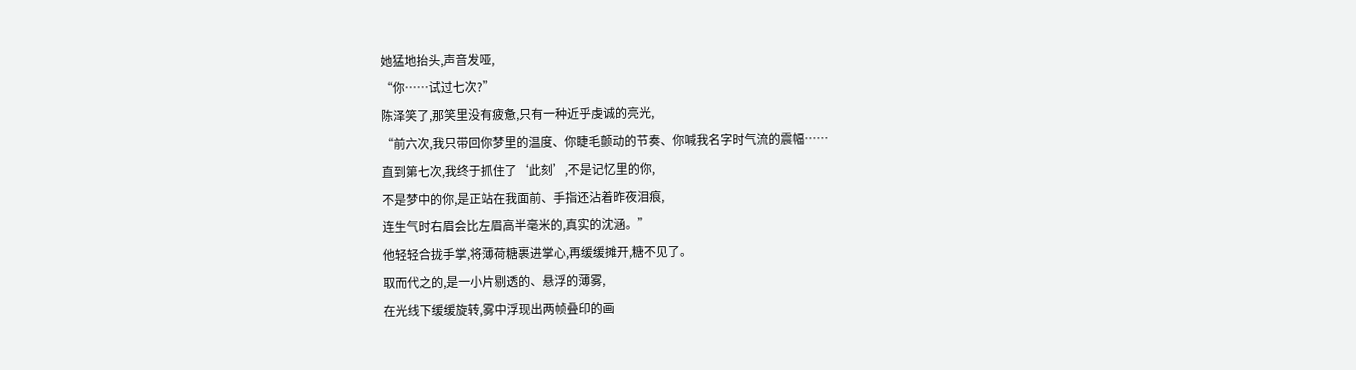她猛地抬头,声音发哑,
“你……试过七次?”
陈泽笑了,那笑里没有疲惫,只有一种近乎虔诚的亮光,
“前六次,我只带回你梦里的温度、你睫毛颤动的节奏、你喊我名字时气流的震幅……
直到第七次,我终于抓住了‘此刻’,不是记忆里的你,
不是梦中的你,是正站在我面前、手指还沾着昨夜泪痕,
连生气时右眉会比左眉高半毫米的,真实的沈涵。”
他轻轻合拢手掌,将薄荷糖裹进掌心,再缓缓摊开,糖不见了。
取而代之的,是一小片剔透的、悬浮的薄雾,
在光线下缓缓旋转,雾中浮现出两帧叠印的画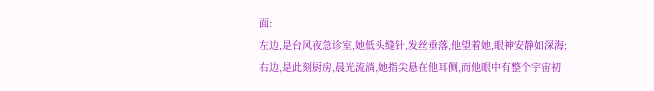面:
左边,是台风夜急诊室,她低头缝针,发丝垂落,他望着她,眼神安静如深海;
右边,是此刻厨房,晨光流淌,她指尖悬在他耳侧,而他眼中有整个宇宙初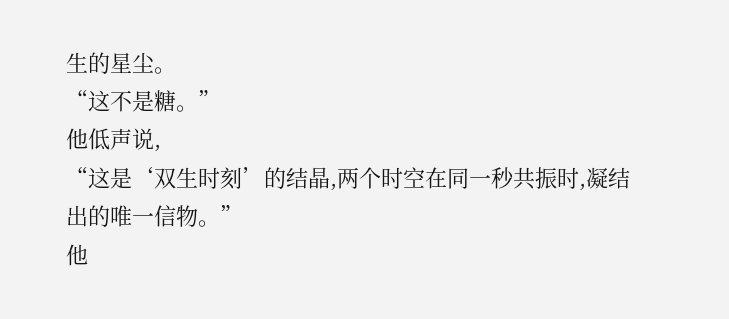生的星尘。
“这不是糖。”
他低声说,
“这是‘双生时刻’的结晶,两个时空在同一秒共振时,凝结出的唯一信物。”
他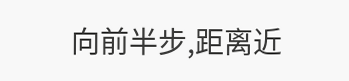向前半步,距离近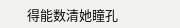得能数清她瞳孔